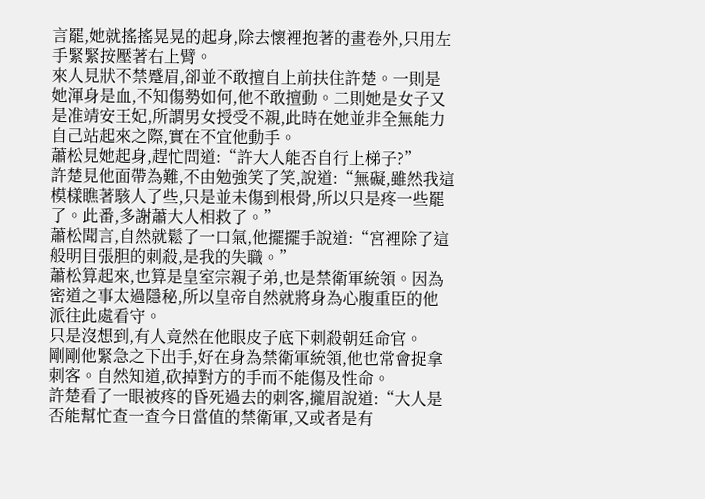言罷,她就搖搖晃晃的起身,除去懷裡抱著的畫卷外,只用左手緊緊按壓著右上臂。
來人見狀不禁蹙眉,卻並不敢擅自上前扶住許楚。一則是她渾身是血,不知傷勢如何,他不敢擅動。二則她是女子又是准靖安王妃,所謂男女授受不親,此時在她並非全無能力自己站起來之際,實在不宜他動手。
蕭松見她起身,趕忙問道:“許大人能否自行上梯子?”
許楚見他面帶為難,不由勉強笑了笑,說道:“無礙,雖然我這模樣瞧著駭人了些,只是並未傷到根骨,所以只是疼一些罷了。此番,多謝蕭大人相救了。”
蕭松聞言,自然就鬆了一口氣,他擺擺手說道:“宮裡除了這般明目張胆的刺殺,是我的失職。”
蕭松算起來,也算是皇室宗親子弟,也是禁衛軍統領。因為密道之事太過隱秘,所以皇帝自然就將身為心腹重臣的他派往此處看守。
只是沒想到,有人竟然在他眼皮子底下刺殺朝廷命官。
剛剛他緊急之下出手,好在身為禁衛軍統領,他也常會捉拿刺客。自然知道,砍掉對方的手而不能傷及性命。
許楚看了一眼被疼的昏死過去的刺客,攏眉說道:“大人是否能幫忙查一查今日當值的禁衛軍,又或者是有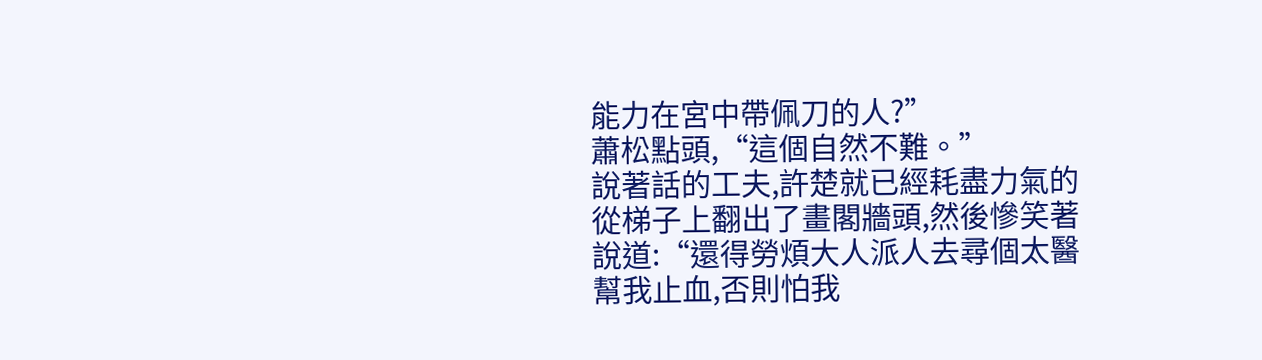能力在宮中帶佩刀的人?”
蕭松點頭,“這個自然不難。”
說著話的工夫,許楚就已經耗盡力氣的從梯子上翻出了畫閣牆頭,然後慘笑著說道:“還得勞煩大人派人去尋個太醫幫我止血,否則怕我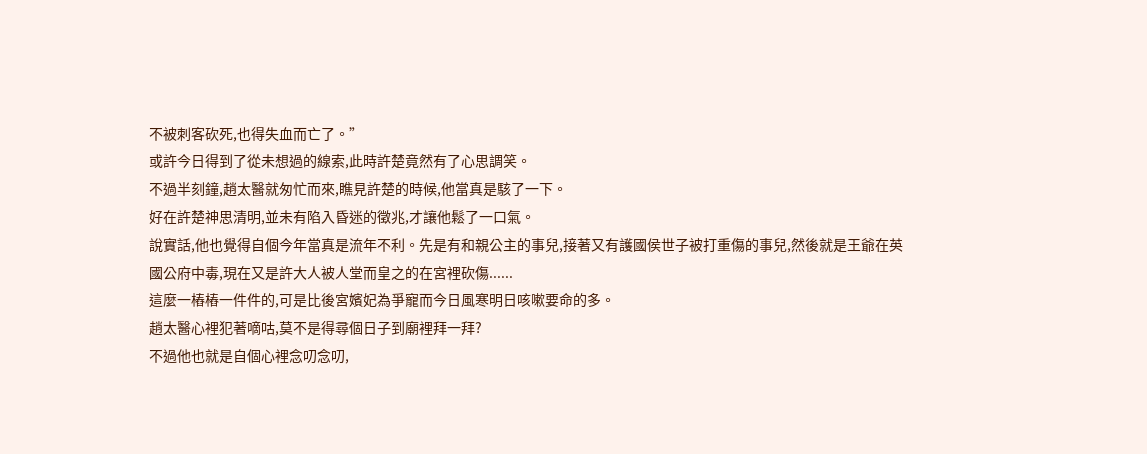不被刺客砍死,也得失血而亡了。”
或許今日得到了從未想過的線索,此時許楚竟然有了心思調笑。
不過半刻鐘,趙太醫就匆忙而來,瞧見許楚的時候,他當真是駭了一下。
好在許楚神思清明,並未有陷入昏迷的徵兆,才讓他鬆了一口氣。
說實話,他也覺得自個今年當真是流年不利。先是有和親公主的事兒,接著又有護國侯世子被打重傷的事兒,然後就是王爺在英國公府中毒,現在又是許大人被人堂而皇之的在宮裡砍傷......
這麼一樁樁一件件的,可是比後宮嬪妃為爭寵而今日風寒明日咳嗽要命的多。
趙太醫心裡犯著嘀咕,莫不是得尋個日子到廟裡拜一拜?
不過他也就是自個心裡念叨念叨,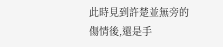此時見到許楚並無旁的傷情後,還是手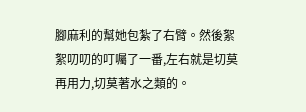腳麻利的幫她包紮了右臂。然後絮絮叨叨的叮囑了一番,左右就是切莫再用力,切莫著水之類的。